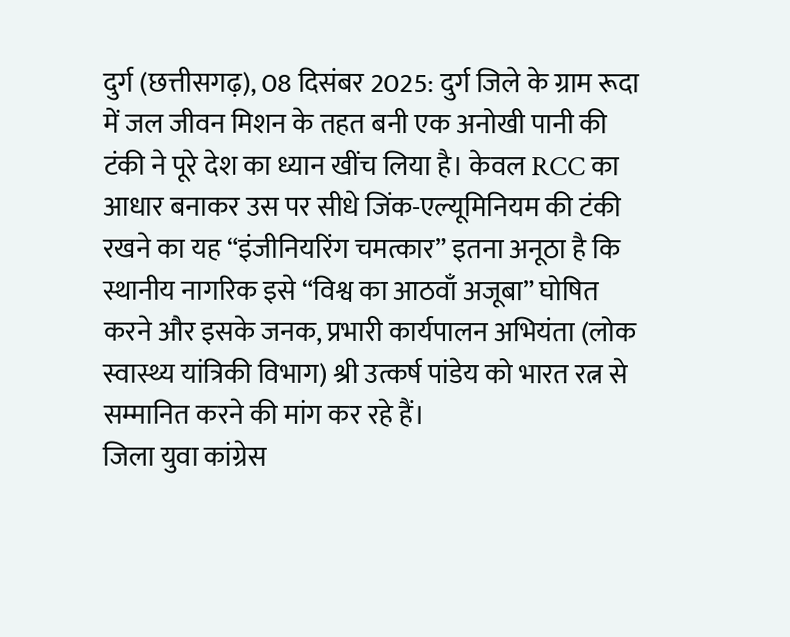दुर्ग (छत्तीसगढ़), 08 दिसंबर 2025: दुर्ग जिले के ग्राम रूदा में जल जीवन मिशन के तहत बनी एक अनोखी पानी की टंकी ने पूरे देश का ध्यान खींच लिया है। केवल RCC का आधार बनाकर उस पर सीधे जिंक-एल्यूमिनियम की टंकी रखने का यह “इंजीनियरिंग चमत्कार” इतना अनूठा है कि स्थानीय नागरिक इसे “विश्व का आठवाँ अजूबा” घोषित करने और इसके जनक, प्रभारी कार्यपालन अभियंता (लोक स्वास्थ्य यांत्रिकी विभाग) श्री उत्कर्ष पांडेय को भारत रत्न से सम्मानित करने की मांग कर रहे हैं।
जिला युवा कांग्रेस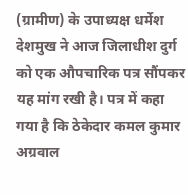(ग्रामीण) के उपाध्यक्ष धर्मेश देशमुख ने आज जिलाधीश दुर्ग को एक औपचारिक पत्र सौंपकर यह मांग रखी है। पत्र में कहा गया है कि ठेकेदार कमल कुमार अग्रवाल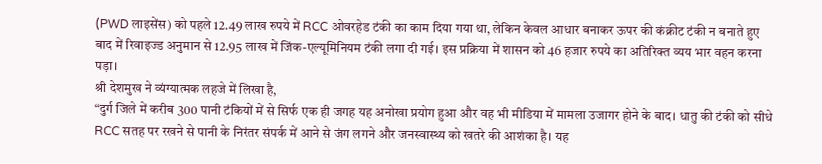(PWD लाइसेंस) को पहले 12.49 लाख रुपये में RCC ओवरहेड टंकी का काम दिया गया था, लेकिन केवल आधार बनाकर ऊपर की कंक्रीट टंकी न बनाते हुए बाद में रिवाइज्ड अनुमान से 12.95 लाख में जिंक-एल्यूमिनियम टंकी लगा दी गई। इस प्रक्रिया में शासन को 46 हजार रुपये का अतिरिक्त व्यय भार वहन करना पड़ा।
श्री देशमुख ने व्यंग्यात्मक लहजे में लिखा है,
“दुर्ग जिले में करीब 300 पानी टंकियों में से सिर्फ एक ही जगह यह अनोखा प्रयोग हुआ और वह भी मीडिया में मामला उजागर होने के बाद। धातु की टंकी को सीधे RCC सतह पर रखने से पानी के निरंतर संपर्क में आने से जंग लगने और जनस्वास्थ्य को खतरे की आशंका है। यह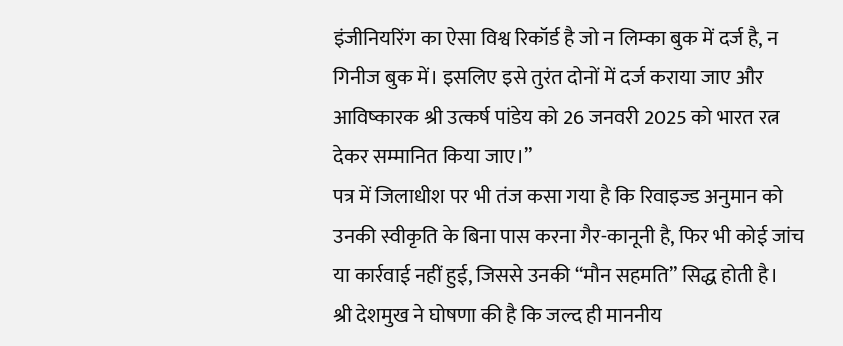इंजीनियरिंग का ऐसा विश्व रिकॉर्ड है जो न लिम्का बुक में दर्ज है, न गिनीज बुक में। इसलिए इसे तुरंत दोनों में दर्ज कराया जाए और आविष्कारक श्री उत्कर्ष पांडेय को 26 जनवरी 2025 को भारत रत्न देकर सम्मानित किया जाए।”
पत्र में जिलाधीश पर भी तंज कसा गया है कि रिवाइज्ड अनुमान को उनकी स्वीकृति के बिना पास करना गैर-कानूनी है, फिर भी कोई जांच या कार्रवाई नहीं हुई, जिससे उनकी “मौन सहमति” सिद्ध होती है।
श्री देशमुख ने घोषणा की है कि जल्द ही माननीय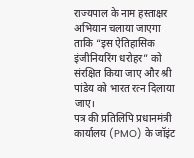राज्यपाल के नाम हस्ताक्षर अभियान चलाया जाएगा ताकि “इस ऐतिहासिक इंजीनियरिंग धरोहर” को संरक्षित किया जाए और श्री पांडेय को भारत रत्न दिलाया जाए।
पत्र की प्रतिलिपि प्रधानमंत्री कार्यालय (PMO) के जॉइंट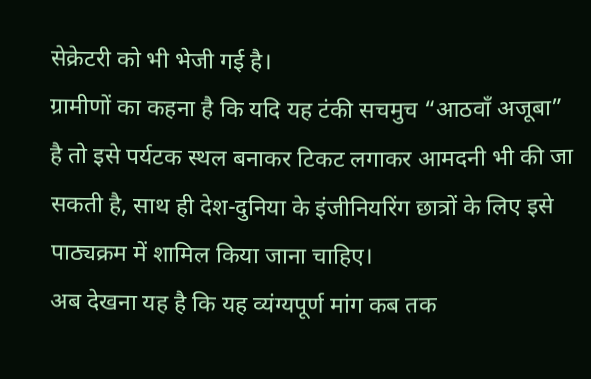सेक्रेटरी को भी भेजी गई है।
ग्रामीणों का कहना है कि यदि यह टंकी सचमुच “आठवाँ अजूबा” है तो इसे पर्यटक स्थल बनाकर टिकट लगाकर आमदनी भी की जा सकती है, साथ ही देश-दुनिया के इंजीनियरिंग छात्रों के लिए इसे पाठ्यक्रम में शामिल किया जाना चाहिए।
अब देखना यह है कि यह व्यंग्यपूर्ण मांग कब तक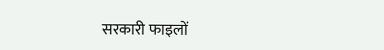सरकारी फाइलों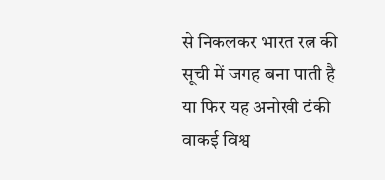से निकलकर भारत रत्न की सूची में जगह बना पाती है या फिर यह अनोखी टंकी वाकई विश्व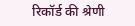रिकॉर्ड की श्रेणी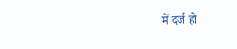में दर्ज हो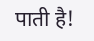पाती है!